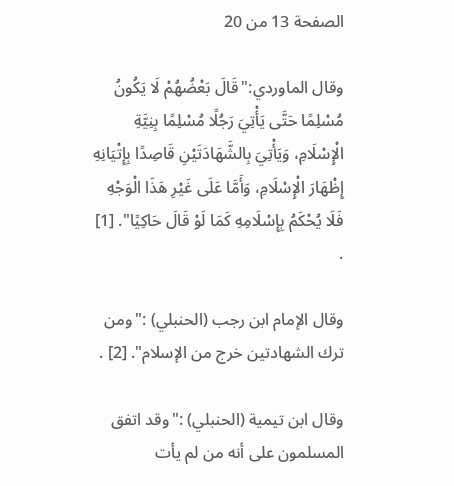الصفحة 13 من 20

وقال الماوردي:"قَالَ بَعْضُهُمْ لَا يَكُونُ مُسْلِمًا حَتَّى يَأْتِيَ رَجُلًا مُسْلِمًا بِنِيَّةِ الْإِسْلَامِ، وَيَأْتِيَ بِالشَّهَادَتَيْنِ قَاصِدًا بِإِتْيَانِهِ إِظْهَارَ الْإِسْلَامِ، وَأَمَّا عَلَى غَيْرِ هَذَا الْوَجْهِ فَلَا يُحْكَمُ بِإِسْلَامِهِ كَمَا لَوْ قَالَ حَاكِيًا". [1] .

وقال الإمام ابن رجب (الحنبلي) :"ومن ترك الشهادتين خرج من الإسلام". [2] .

وقال ابن تيمية (الحنبلي) :"وقد اتفق المسلمون على أنه من لم يأت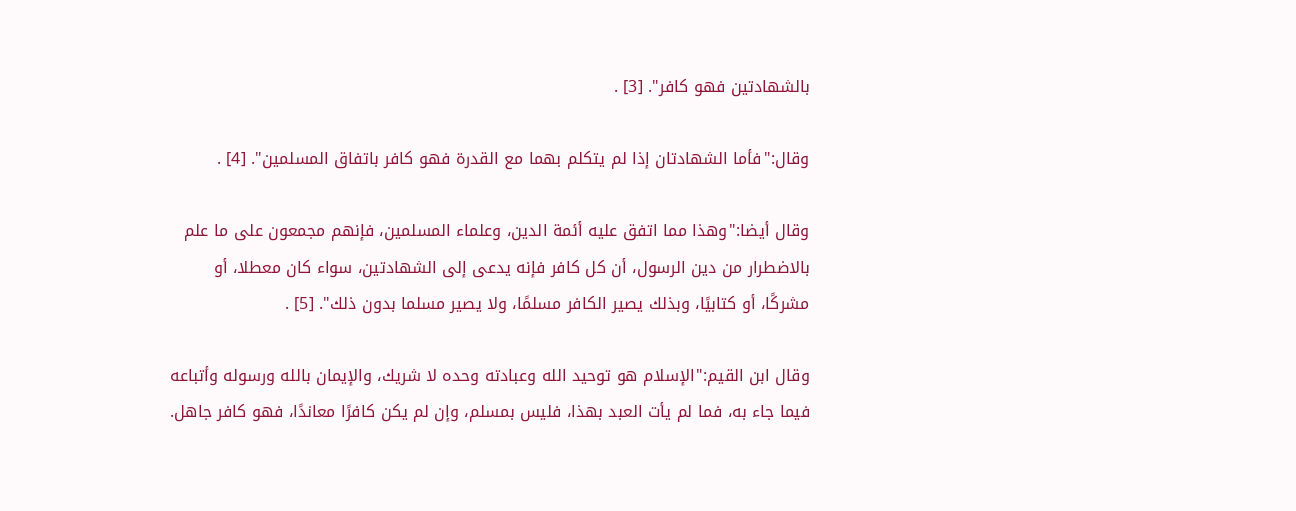بالشهادتين فهو كافر". [3] .

وقال:"فأما الشهادتان إذا لم يتكلم بهما مع القدرة فهو كافر باتفاق المسلمين". [4] .

وقال أيضا:"وهذا مما اتفق عليه أئمة الدين، وعلماء المسلمين، فإنهم مجمعون على ما علم بالاضطرار من دين الرسول، أن كل كافر فإنه يدعى إلى الشهادتين، سواء كان معطلا، أو مشركًا، أو كتابيًا، وبذلك يصير الكافر مسلمًا، ولا يصير مسلما بدون ذلك". [5] .

وقال ابن القيم:"الإسلام هو توحيد الله وعبادته وحده لا شريك، والإيمان بالله ورسوله وأتباعه فيما جاء به، فما لم يأت العبد بهذا، فليس بمسلم، وإن لم يكن كافرًا معاندًا، فهو كافر جاهل.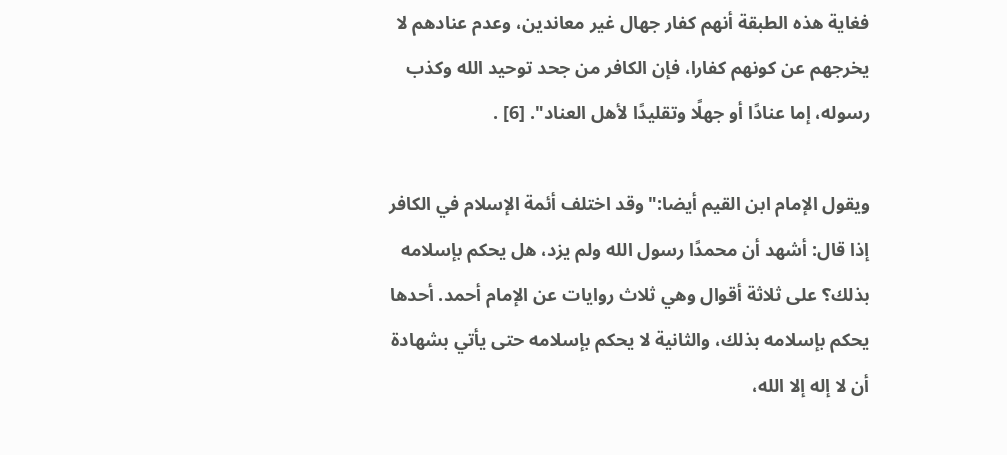فغاية هذه الطبقة أنهم كفار جهال غير معاندين، وعدم عنادهم لا يخرجهم عن كونهم كفارا، فإن الكافر من جحد توحيد الله وكذب رسوله، إما عنادًا أو جهلًا وتقليدًا لأهل العناد". [6] .

ويقول الإمام ابن القيم أيضا:"وقد اختلف أئمة الإسلام في الكافر إذا قال: أشهد أن محمدًا رسول الله ولم يزد، هل يحكم بإسلامه بذلك؟ على ثلاثة أقوال وهي ثلاث روايات عن الإمام أحمد. أحدها يحكم بإسلامه بذلك، والثانية لا يحكم بإسلامه حتى يأتي بشهادة أن لا إله إلا الله،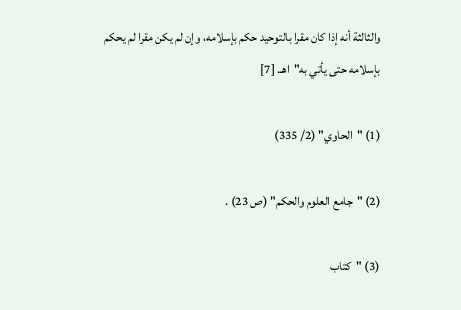والثالثة أنه إذا كان مقرا بالتوحيد حكم بإسلامه، وإن لم يكن مقرا لم يحكم بإسلامه حتى يأتي به"اهـ. [7]

(1) "الحاوي" (2/ 335)

(2) "جامع العلوم والحكم" (ص 23) .

(3) "كتاب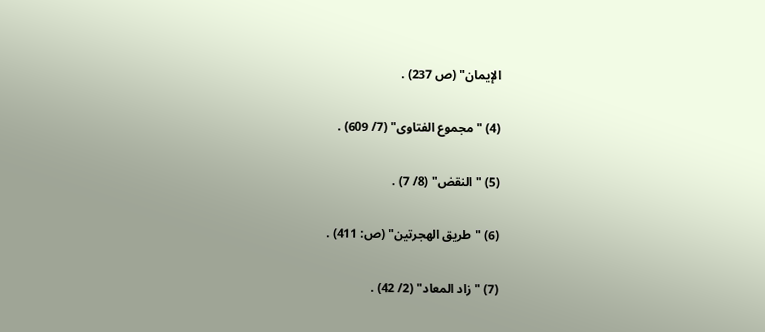الإيمان" (ص 237) .

(4) "مجموع الفتاوى" (7/ 609) .

(5) "النقض" (8/ 7) .

(6) "طريق الهجرتين" (ص: 411) .

(7) "زاد المعاد" (2/ 42) .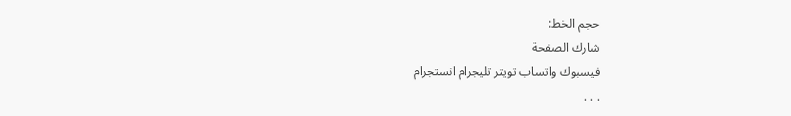حجم الخط:
شارك الصفحة
فيسبوك واتساب تويتر تليجرام انستجرام
. . .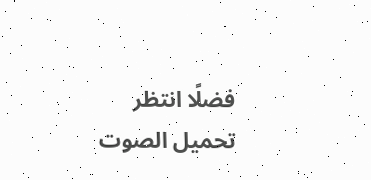فضلًا انتظر تحميل الصوت